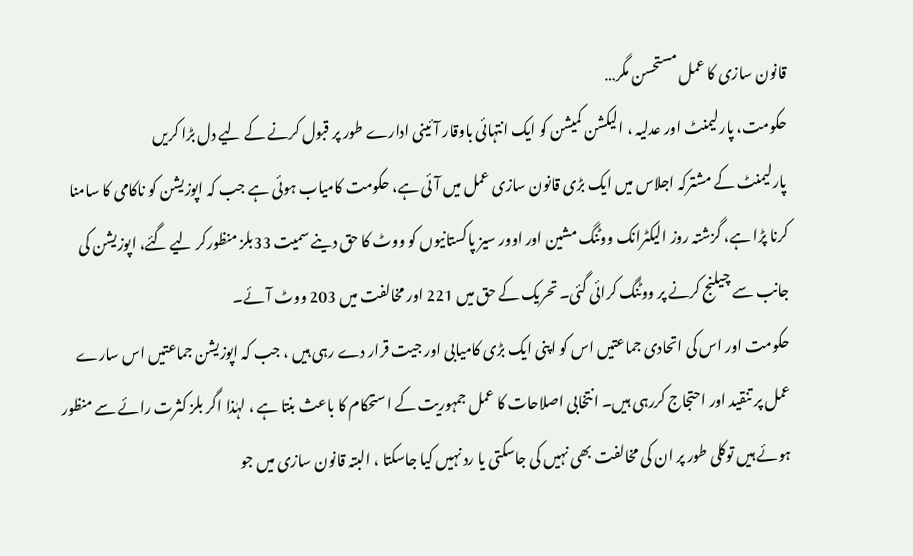قانون سازی کا عمل مستحسن مگر…
حکومت، پارلیمنٹ اور عدلیہ ، الیکشن کمیشن کو ایک انتہائی باوقار آئینی ادارے طور پر قبول کرنے کے لیے دل بڑا کریں
پارلیمنٹ کے مشترکہ اجلاس میں ایک بڑی قانون سازی عمل میں آئی ہے، حکومت کامیاب ہوئی ہے جب کہ اپوزیشن کو ناکامی کا سامنا کرنا پڑا ہے، گزشتہ روز الیکٹرانک ووٹنگ مشین اور اوور سیز پاکستانیوں کو ووٹ کا حق دینے سمیت 33بلز منظورکر لیے گئے، اپوزیشن کی جانب سے چیلنج کرنے پر ووٹنگ کرائی گئی۔ تحریک کے حق میں 221 اور مخالفت میں 203 ووٹ آئے۔
حکومت اور اس کی اتحادی جماعتیں اس کو اپنی ایک بڑی کامیابی اور جیت قرار دے رہی ہیں ، جب کہ اپوزیشن جماعتیں اس سارے عمل پر تنقید اور احتجاج کررہی ہیں۔ انتخابی اصلاحات کا عمل جمہوریت کے استحکام کا باعث بنتا ہے ، لہٰذا اگر بلز کثرت رائے سے منظور ہوئے ہیں توکلی طور پر ان کی مخالفت بھی نہیں کی جاسکتی یا رد نہیں کیا جاسکتا ، البتہ قانون سازی میں جو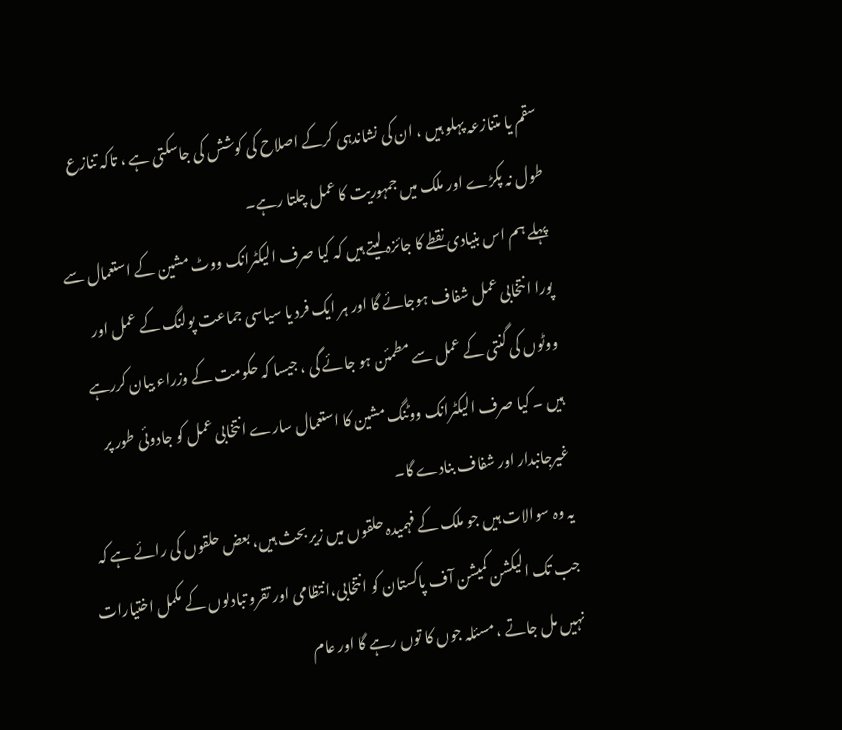سقم یا متنازعہ پہلو ہیں ، ان کی نشاندہی کرکے اصلاح کی کوشش کی جاسکتی ہے ، تاکہ تنازع طول نہ پکڑے اور ملک میں جمہوریت کا عمل چلتا رہے۔
پہلے ہم اس بنیادی نقطے کا جائزہ لیتے ہیں کہ کیا صرف الیکٹرانک ووٹ مشین کے استعمال سے پورا انتخابی عمل شفاف ہوجائے گا اور ہر ایک فرد یا سیاسی جماعت پولنگ کے عمل اور ووٹوں کی گنتی کے عمل سے مطمئن ہو جائے گی ، جیسا کہ حکومت کے وزراء بیان کررہے ہیں ۔ کیا صرف الیکٹرانک ووٹنگ مشین کا استعمال سارے انتخابی عمل کو جادوئی طور پر غیرجانبدار اور شفاف بنادے گا۔
یہ وہ سوالات ہیں جو ملک کے فہمیدہ حلقوں میں زیر بحث ہیں، بعض حلقوں کی رائے ہے کہ جب تک الیکشن کمیشن آف پاکستان کو انتخابی،انتظامی اور تقرو تبادلوں کے مکمل اختیارات نہیں مل جاتے ، مسئلہ جوں کا توں رہے گا اور عام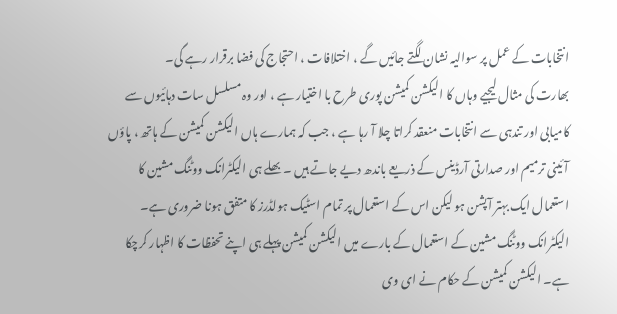انتخابات کے عمل پر سوالیہ نشان لگتے جائیں گے ، اختلافات ، احتجاج کی فضا برقرار رہے گی۔
بھارت کی مثال لیجیے وہاں کا الیکشن کمیشن پوری طرح با اختیار ہے ، اور وہ مسلسل سات دہائیوں سے کامیابی اور تندہی سے انتخابات منعقد کراتا چلا آ رہا ہے ، جب کہ ہمارے ہاں الیکشن کمیشن کے ہاتھ ، پاؤں آئینی ترمیم اور صدارتی آرڈینس کے ذریعے باندھ دیے جاتے ہیں ۔ بھلے ہی الیکٹرانک ووٹنگ مشین کا استعمال ایک بہتر آپشن ہو لیکن اس کے استعمال پر تمام اسٹیک ہولڈرز کا متفق ہونا ضروری ہے۔
الیکٹرانک ووٹنگ مشین کے استعمال کے بارے میں الیکشن کمیشن پہلے ہی اپنے تحفظات کا اظہار کرچکا ہے۔ الیکشن کمیشن کے حکام نے ای وی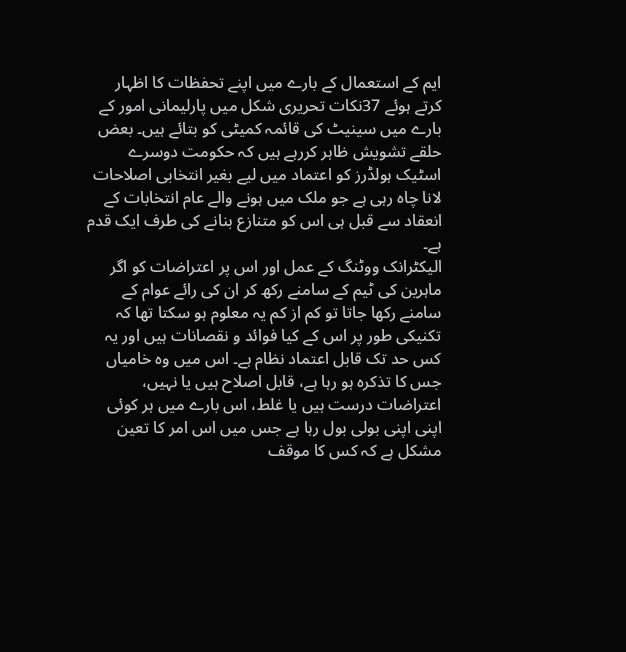ایم کے استعمال کے بارے میں اپنے تحفظات کا اظہار کرتے ہوئے 37نکات تحریری شکل میں پارلیمانی امور کے بارے میں سینیٹ کی قائمہ کمیٹی کو بتائے ہیں۔ بعض حلقے تشویش ظاہر کررہے ہیں کہ حکومت دوسرے اسٹیک ہولڈرز کو اعتماد میں لیے بغیر انتخابی اصلاحات لانا چاہ رہی ہے جو ملک میں ہونے والے عام انتخابات کے انعقاد سے قبل ہی اس کو متنازع بنانے کی طرف ایک قدم ہے۔
الیکٹرانک ووٹنگ کے عمل اور اس پر اعتراضات کو اگر ماہرین کی ٹیم کے سامنے رکھ کر ان کی رائے عوام کے سامنے رکھا جاتا تو کم از کم یہ معلوم ہو سکتا تھا کہ تکنیکی طور پر اس کے کیا فوائد و نقصانات ہیں اور یہ کس حد تک قابل اعتماد نظام ہے۔ اس میں وہ خامیاں جس کا تذکرہ ہو رہا ہے، قابل اصلاح ہیں یا نہیں، اعتراضات درست ہیں یا غلط، اس بارے میں ہر کوئی اپنی اپنی بولی بول رہا ہے جس میں اس امر کا تعین مشکل ہے کہ کس کا موقف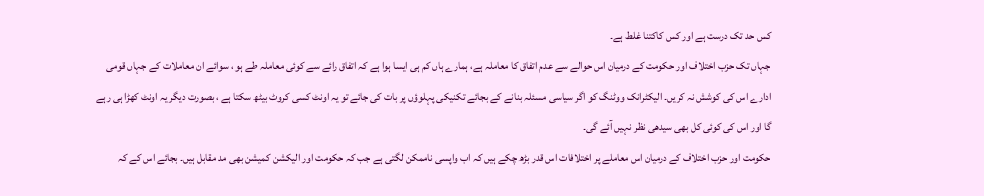کس حد تک درست ہے اور کس کاکتنا غلط ہے۔
جہاں تک حزب اختلاف اور حکومت کے درمیان اس حوالے سے عدم اتفاق کا معاملہ ہے، ہمارے ہاں کم ہی ایسا ہوا ہے کہ اتفاق رائے سے کوئی معاملہ طے ہو ، سوائے ان معاملات کے جہاں قومی ادارے اس کی کوشش نہ کریں۔ الیکٹرانک ووٹنگ کو اگر سیاسی مسئلہ بنانے کے بجائے تکنیکی پہلوؤں پر بات کی جائے تو یہ اونٹ کسی کروٹ بیٹھ سکتا ہے ، بصورت دیگر یہ اونٹ کھڑا ہی رہے گا اور اس کی کوئی کل بھی سیدھی نظر نہیں آئے گی۔
حکومت اور حزب اختلاف کے درمیان اس معاملے پر اختلافات اس قدر بڑھ چکے ہیں کہ اب واپسی ناممکن لگتی ہے جب کہ حکومت اور الیکشن کمیشن بھی مد مقابل ہیں۔ بجائے اس کے کہ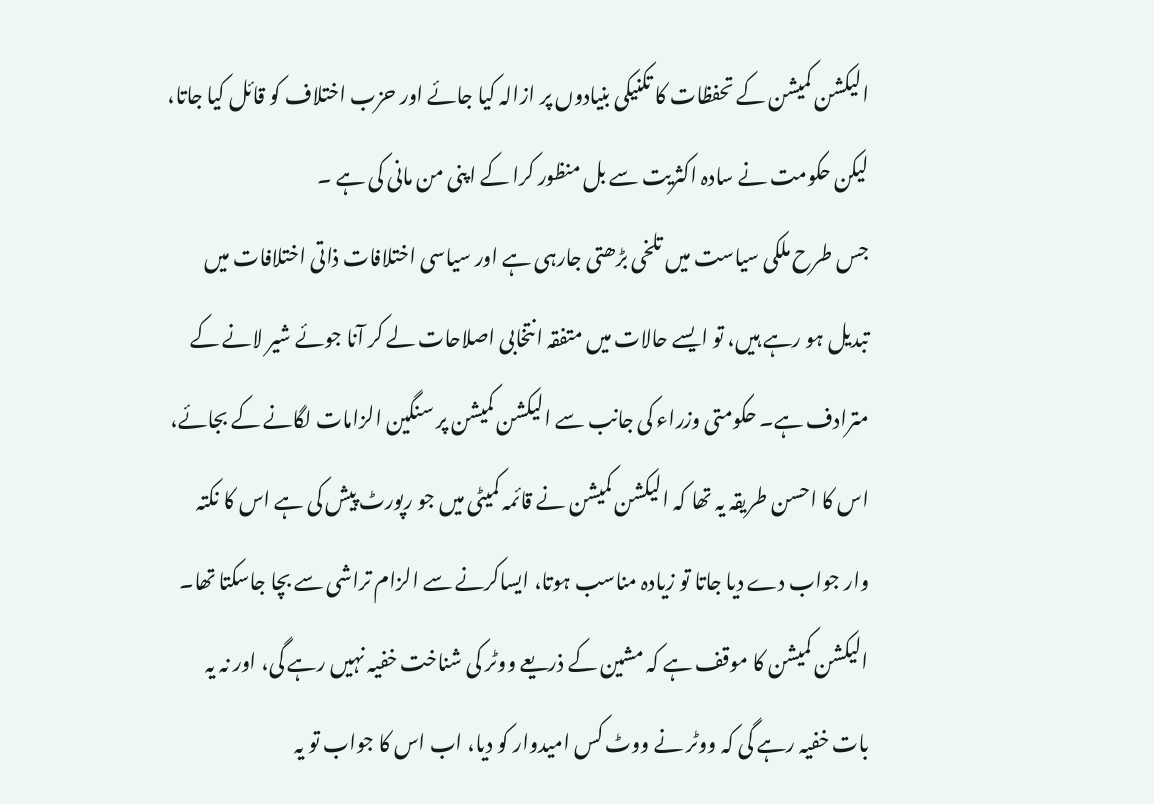الیکشن کمیشن کے تحفظات کا تکنیکی بنیادوں پر ازالہ کیا جائے اور حزب اختلاف کو قائل کیا جاتا، لیکن حکومت نے سادہ اکثریت سے بل منظور کرا کے اپنی من مانی کی ہے ۔
جس طرح ملکی سیاست میں تلخی بڑھتی جارہی ہے اور سیاسی اختلافات ذاتی اختلافات میں تبدیل ہو رہے ہیں، تو ایسے حالات میں متفقہ انتخابی اصلاحات لے کر آنا جوئے شیر لانے کے مترادف ہے۔ حکومتی وزراء کی جانب سے الیکشن کمیشن پر سنگین الزامات لگانے کے بجائے، اس کا احسن طریقہ یہ تھا کہ الیکشن کمیشن نے قائمہ کمیٹی میں جو رپورٹ پیش کی ہے اس کا نکتہ وار جواب دے دیا جاتا تو زیادہ مناسب ہوتا، ایساکرنے سے الزام تراشی سے بچا جاسکتا تھا۔ الیکشن کمیشن کا موقف ہے کہ مشین کے ذریعے ووٹر کی شناخت خفیہ نہیں رہے گی، اور نہ یہ بات خفیہ رہے گی کہ ووٹر نے ووٹ کس امیدوار کو دیا، اب اس کا جواب تو یہ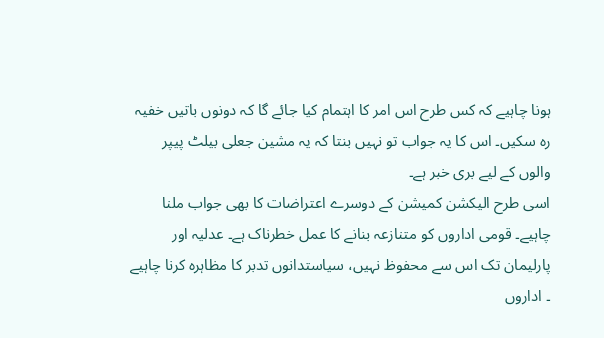ہونا چاہیے کہ کس طرح اس امر کا اہتمام کیا جائے گا کہ دونوں باتیں خفیہ رہ سکیں۔ اس کا یہ جواب تو نہیں بنتا کہ یہ مشین جعلی بیلٹ پیپر والوں کے لیے بری خبر ہے۔
اسی طرح الیکشن کمیشن کے دوسرے اعتراضات کا بھی جواب ملنا چاہیے۔ قومی اداروں کو متنازعہ بنانے کا عمل خطرناک ہے۔ عدلیہ اور پارلیمان تک اس سے محفوظ نہیں، سیاستدانوں تدبر کا مظاہرہ کرنا چاہیے ۔ اداروں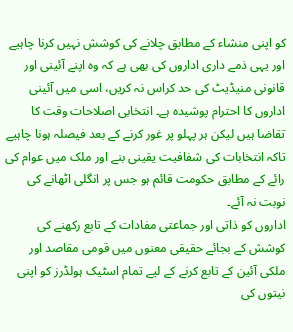کو اپنی منشاء کے مطابق چلانے کی کوشش نہیں کرنا چاہیے اور یہی ذمے داری اداروں کی بھی ہے کہ وہ اپنے آئینی اور قانونی منیڈیٹ کی حد کراس نہ کریں، اسی میں آئینی اداروں کا احترام پوشیدہ ہے۔ انتخابی اصلاحات وقت کا تقاضا ہیں لیکن ہر پہلو پر غور کرنے کے بعد فیصلہ ہونا چاہیے تاکہ انتخابات کی شفافیت یقینی بنے اور ملک میں عوام کی رائے کے مطابق حکومت قائم ہو جس پر انگلی اٹھانے کی نوبت نہ آئے۔
اداروں کو ذاتی اور جماعتی مفادات کے تابع رکھنے کی کوشش کے بجائے حقیقی معنوں میں قومی مقاصد اور ملکی آئین کے تابع کرنے کے لیے تمام اسٹیک ہولڈرز کو اپنی نیتوں کی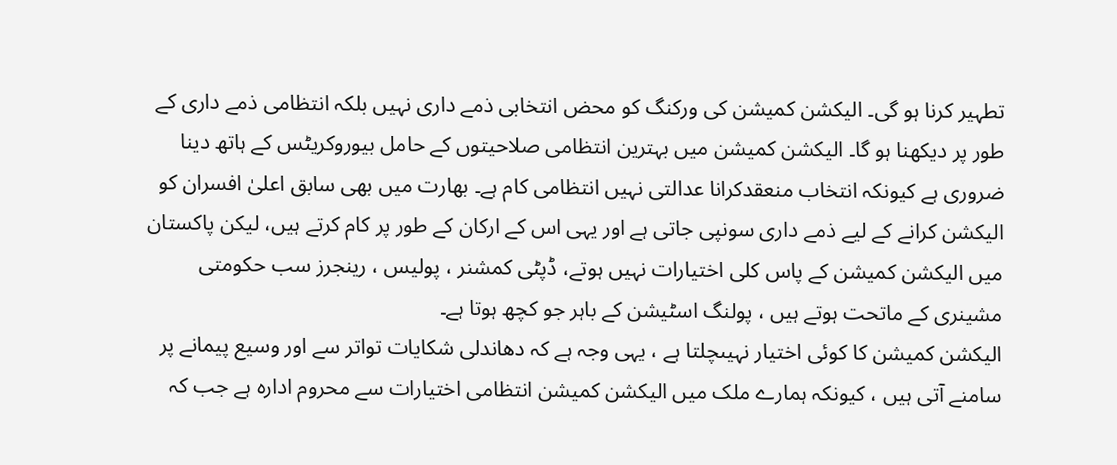تطہیر کرنا ہو گی۔ الیکشن کمیشن کی ورکنگ کو محض انتخابی ذمے داری نہیں بلکہ انتظامی ذمے داری کے طور پر دیکھنا ہو گا۔ الیکشن کمیشن میں بہترین انتظامی صلاحیتوں کے حامل بیوروکریٹس کے ہاتھ دینا ضروری ہے کیونکہ انتخاب منعقدکرانا عدالتی نہیں انتظامی کام ہے۔ بھارت میں بھی سابق اعلیٰ افسران کو الیکشن کرانے کے لیے ذمے داری سونپی جاتی ہے اور یہی اس کے ارکان کے طور پر کام کرتے ہیں، لیکن پاکستان میں الیکشن کمیشن کے پاس کلی اختیارات نہیں ہوتے، ڈپٹی کمشنر ، پولیس ، رینجرز سب حکومتی مشینری کے ماتحت ہوتے ہیں ، پولنگ اسٹیشن کے باہر جو کچھ ہوتا ہے۔
الیکشن کمیشن کا کوئی اختیار نہیںچلتا ہے ، یہی وجہ ہے کہ دھاندلی شکایات تواتر سے اور وسیع پیمانے پر سامنے آتی ہیں ، کیونکہ ہمارے ملک میں الیکشن کمیشن انتظامی اختیارات سے محروم ادارہ ہے جب کہ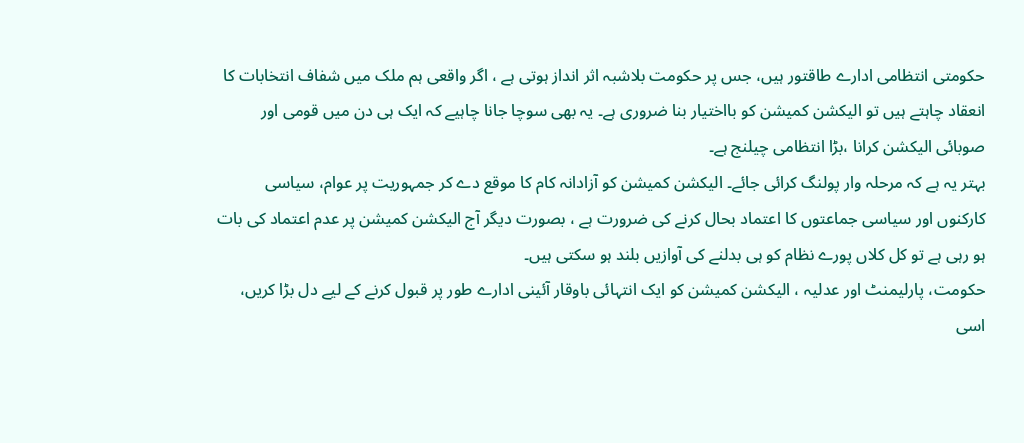حکومتی انتظامی ادارے طاقتور ہیں، جس پر حکومت بلاشبہ اثر انداز ہوتی ہے ، اگر واقعی ہم ملک میں شفاف انتخابات کا انعقاد چاہتے ہیں تو الیکشن کمیشن کو بااختیار بنا ضروری ہے۔ یہ بھی سوچا جانا چاہیے کہ ایک ہی دن میں قومی اور صوبائی الیکشن کرانا ،بڑا انتظامی چیلنج ہے۔
بہتر یہ ہے کہ مرحلہ وار پولنگ کرائی جائے۔ الیکشن کمیشن کو آزادانہ کام کا موقع دے کر جمہوریت پر عوام، سیاسی کارکنوں اور سیاسی جماعتوں کا اعتماد بحال کرنے کی ضرورت ہے ، بصورت دیگر آج الیکشن کمیشن پر عدم اعتماد کی بات ہو رہی ہے تو کل کلاں پورے نظام کو ہی بدلنے کی آوازیں بلند ہو سکتی ہیں۔
حکومت، پارلیمنٹ اور عدلیہ ، الیکشن کمیشن کو ایک انتہائی باوقار آئینی ادارے طور پر قبول کرنے کے لیے دل بڑا کریں، اسی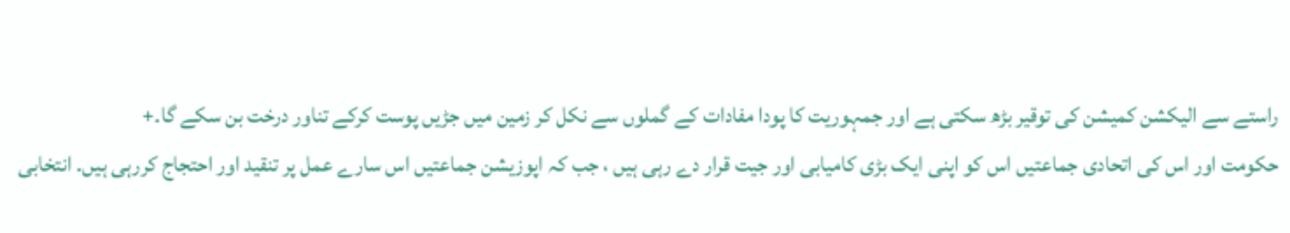راستے سے الیکشن کمیشن کی توقیر بڑھ سکتی ہے اور جمہوریت کا پودا مفادات کے گملوں سے نکل کر زمین میں جڑیں پوست کرکے تناور درخت بن سکے گا۔+
حکومت اور اس کی اتحادی جماعتیں اس کو اپنی ایک بڑی کامیابی اور جیت قرار دے رہی ہیں ، جب کہ اپوزیشن جماعتیں اس سارے عمل پر تنقید اور احتجاج کررہی ہیں۔ انتخابی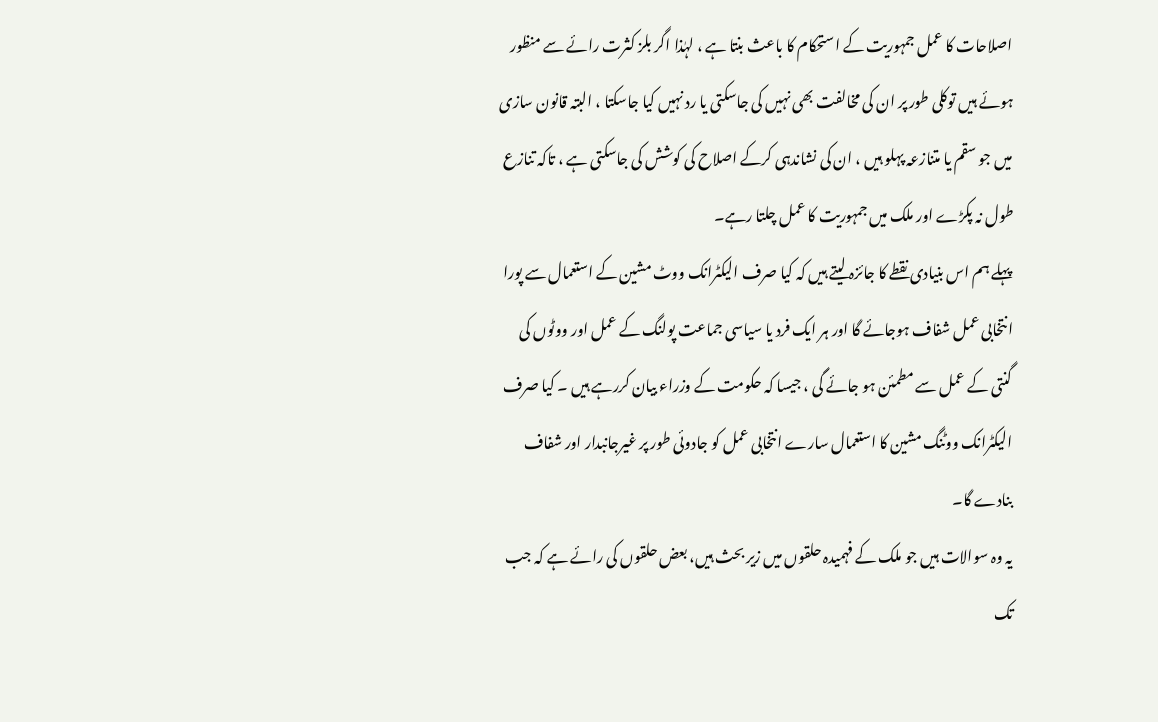اصلاحات کا عمل جمہوریت کے استحکام کا باعث بنتا ہے ، لہٰذا اگر بلز کثرت رائے سے منظور ہوئے ہیں توکلی طور پر ان کی مخالفت بھی نہیں کی جاسکتی یا رد نہیں کیا جاسکتا ، البتہ قانون سازی میں جو سقم یا متنازعہ پہلو ہیں ، ان کی نشاندہی کرکے اصلاح کی کوشش کی جاسکتی ہے ، تاکہ تنازع طول نہ پکڑے اور ملک میں جمہوریت کا عمل چلتا رہے۔
پہلے ہم اس بنیادی نقطے کا جائزہ لیتے ہیں کہ کیا صرف الیکٹرانک ووٹ مشین کے استعمال سے پورا انتخابی عمل شفاف ہوجائے گا اور ہر ایک فرد یا سیاسی جماعت پولنگ کے عمل اور ووٹوں کی گنتی کے عمل سے مطمئن ہو جائے گی ، جیسا کہ حکومت کے وزراء بیان کررہے ہیں ۔ کیا صرف الیکٹرانک ووٹنگ مشین کا استعمال سارے انتخابی عمل کو جادوئی طور پر غیرجانبدار اور شفاف بنادے گا۔
یہ وہ سوالات ہیں جو ملک کے فہمیدہ حلقوں میں زیر بحث ہیں، بعض حلقوں کی رائے ہے کہ جب تک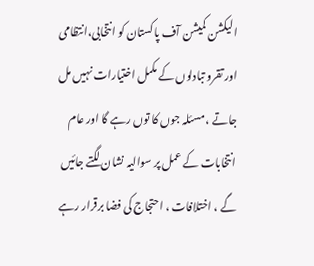الیکشن کمیشن آف پاکستان کو انتخابی،انتظامی اور تقرو تبادلوں کے مکمل اختیارات نہیں مل جاتے ، مسئلہ جوں کا توں رہے گا اور عام انتخابات کے عمل پر سوالیہ نشان لگتے جائیں گے ، اختلافات ، احتجاج کی فضا برقرار رہے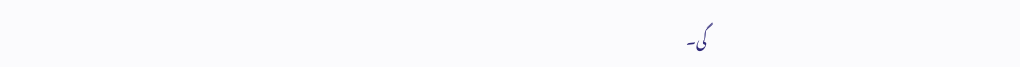گی۔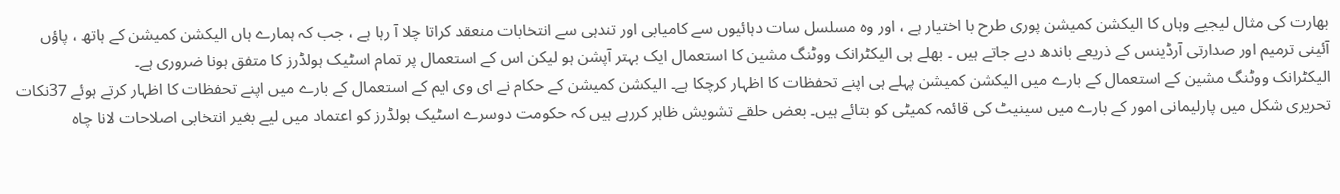بھارت کی مثال لیجیے وہاں کا الیکشن کمیشن پوری طرح با اختیار ہے ، اور وہ مسلسل سات دہائیوں سے کامیابی اور تندہی سے انتخابات منعقد کراتا چلا آ رہا ہے ، جب کہ ہمارے ہاں الیکشن کمیشن کے ہاتھ ، پاؤں آئینی ترمیم اور صدارتی آرڈینس کے ذریعے باندھ دیے جاتے ہیں ۔ بھلے ہی الیکٹرانک ووٹنگ مشین کا استعمال ایک بہتر آپشن ہو لیکن اس کے استعمال پر تمام اسٹیک ہولڈرز کا متفق ہونا ضروری ہے۔
الیکٹرانک ووٹنگ مشین کے استعمال کے بارے میں الیکشن کمیشن پہلے ہی اپنے تحفظات کا اظہار کرچکا ہے۔ الیکشن کمیشن کے حکام نے ای وی ایم کے استعمال کے بارے میں اپنے تحفظات کا اظہار کرتے ہوئے 37نکات تحریری شکل میں پارلیمانی امور کے بارے میں سینیٹ کی قائمہ کمیٹی کو بتائے ہیں۔ بعض حلقے تشویش ظاہر کررہے ہیں کہ حکومت دوسرے اسٹیک ہولڈرز کو اعتماد میں لیے بغیر انتخابی اصلاحات لانا چاہ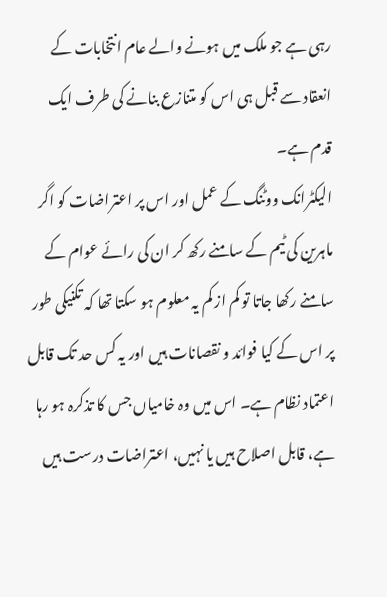رہی ہے جو ملک میں ہونے والے عام انتخابات کے انعقاد سے قبل ہی اس کو متنازع بنانے کی طرف ایک قدم ہے۔
الیکٹرانک ووٹنگ کے عمل اور اس پر اعتراضات کو اگر ماہرین کی ٹیم کے سامنے رکھ کر ان کی رائے عوام کے سامنے رکھا جاتا تو کم از کم یہ معلوم ہو سکتا تھا کہ تکنیکی طور پر اس کے کیا فوائد و نقصانات ہیں اور یہ کس حد تک قابل اعتماد نظام ہے۔ اس میں وہ خامیاں جس کا تذکرہ ہو رہا ہے، قابل اصلاح ہیں یا نہیں، اعتراضات درست ہیں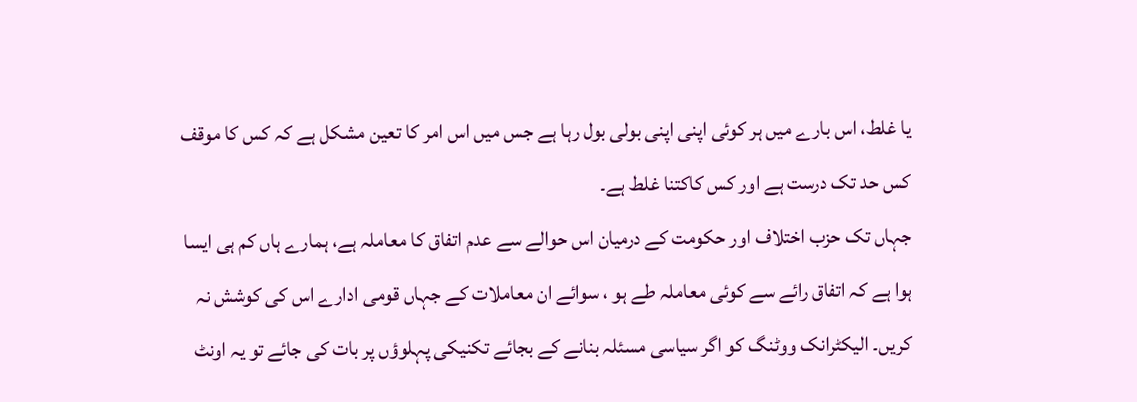یا غلط، اس بارے میں ہر کوئی اپنی اپنی بولی بول رہا ہے جس میں اس امر کا تعین مشکل ہے کہ کس کا موقف کس حد تک درست ہے اور کس کاکتنا غلط ہے۔
جہاں تک حزب اختلاف اور حکومت کے درمیان اس حوالے سے عدم اتفاق کا معاملہ ہے، ہمارے ہاں کم ہی ایسا ہوا ہے کہ اتفاق رائے سے کوئی معاملہ طے ہو ، سوائے ان معاملات کے جہاں قومی ادارے اس کی کوشش نہ کریں۔ الیکٹرانک ووٹنگ کو اگر سیاسی مسئلہ بنانے کے بجائے تکنیکی پہلوؤں پر بات کی جائے تو یہ اونٹ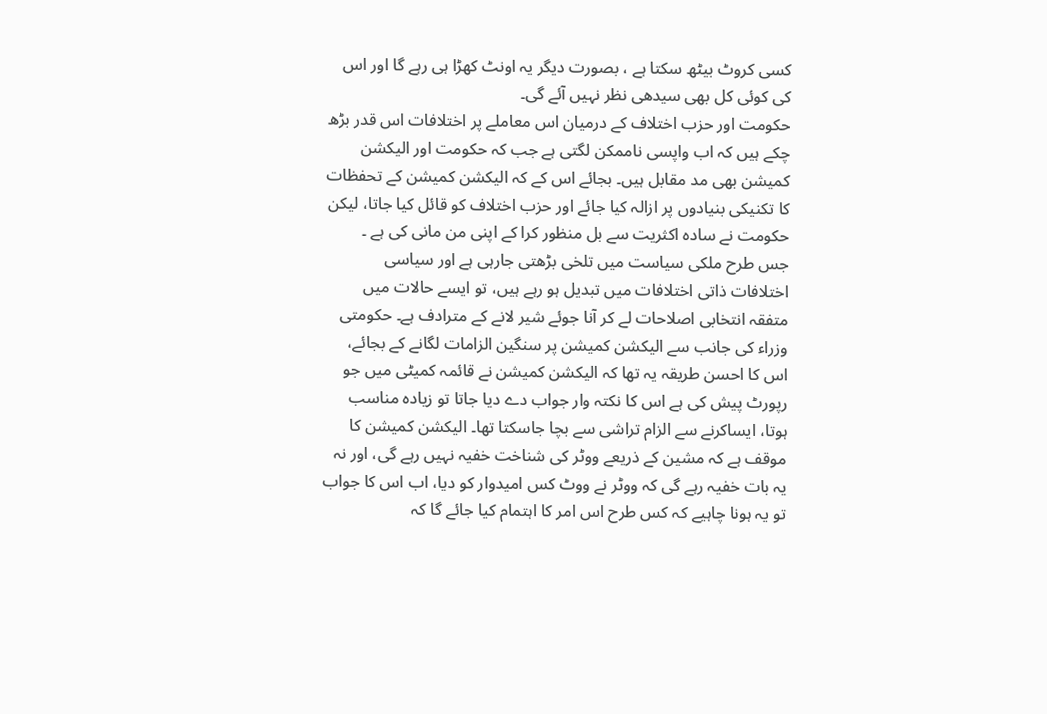کسی کروٹ بیٹھ سکتا ہے ، بصورت دیگر یہ اونٹ کھڑا ہی رہے گا اور اس کی کوئی کل بھی سیدھی نظر نہیں آئے گی۔
حکومت اور حزب اختلاف کے درمیان اس معاملے پر اختلافات اس قدر بڑھ چکے ہیں کہ اب واپسی ناممکن لگتی ہے جب کہ حکومت اور الیکشن کمیشن بھی مد مقابل ہیں۔ بجائے اس کے کہ الیکشن کمیشن کے تحفظات کا تکنیکی بنیادوں پر ازالہ کیا جائے اور حزب اختلاف کو قائل کیا جاتا، لیکن حکومت نے سادہ اکثریت سے بل منظور کرا کے اپنی من مانی کی ہے ۔
جس طرح ملکی سیاست میں تلخی بڑھتی جارہی ہے اور سیاسی اختلافات ذاتی اختلافات میں تبدیل ہو رہے ہیں، تو ایسے حالات میں متفقہ انتخابی اصلاحات لے کر آنا جوئے شیر لانے کے مترادف ہے۔ حکومتی وزراء کی جانب سے الیکشن کمیشن پر سنگین الزامات لگانے کے بجائے، اس کا احسن طریقہ یہ تھا کہ الیکشن کمیشن نے قائمہ کمیٹی میں جو رپورٹ پیش کی ہے اس کا نکتہ وار جواب دے دیا جاتا تو زیادہ مناسب ہوتا، ایساکرنے سے الزام تراشی سے بچا جاسکتا تھا۔ الیکشن کمیشن کا موقف ہے کہ مشین کے ذریعے ووٹر کی شناخت خفیہ نہیں رہے گی، اور نہ یہ بات خفیہ رہے گی کہ ووٹر نے ووٹ کس امیدوار کو دیا، اب اس کا جواب تو یہ ہونا چاہیے کہ کس طرح اس امر کا اہتمام کیا جائے گا کہ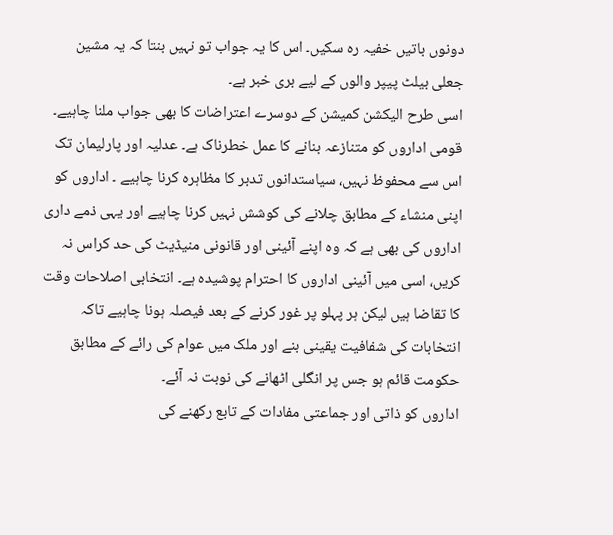دونوں باتیں خفیہ رہ سکیں۔ اس کا یہ جواب تو نہیں بنتا کہ یہ مشین جعلی بیلٹ پیپر والوں کے لیے بری خبر ہے۔
اسی طرح الیکشن کمیشن کے دوسرے اعتراضات کا بھی جواب ملنا چاہیے۔ قومی اداروں کو متنازعہ بنانے کا عمل خطرناک ہے۔ عدلیہ اور پارلیمان تک اس سے محفوظ نہیں، سیاستدانوں تدبر کا مظاہرہ کرنا چاہیے ۔ اداروں کو اپنی منشاء کے مطابق چلانے کی کوشش نہیں کرنا چاہیے اور یہی ذمے داری اداروں کی بھی ہے کہ وہ اپنے آئینی اور قانونی منیڈیٹ کی حد کراس نہ کریں، اسی میں آئینی اداروں کا احترام پوشیدہ ہے۔ انتخابی اصلاحات وقت کا تقاضا ہیں لیکن ہر پہلو پر غور کرنے کے بعد فیصلہ ہونا چاہیے تاکہ انتخابات کی شفافیت یقینی بنے اور ملک میں عوام کی رائے کے مطابق حکومت قائم ہو جس پر انگلی اٹھانے کی نوبت نہ آئے۔
اداروں کو ذاتی اور جماعتی مفادات کے تابع رکھنے کی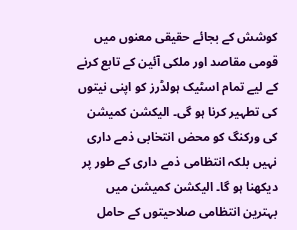کوشش کے بجائے حقیقی معنوں میں قومی مقاصد اور ملکی آئین کے تابع کرنے کے لیے تمام اسٹیک ہولڈرز کو اپنی نیتوں کی تطہیر کرنا ہو گی۔ الیکشن کمیشن کی ورکنگ کو محض انتخابی ذمے داری نہیں بلکہ انتظامی ذمے داری کے طور پر دیکھنا ہو گا۔ الیکشن کمیشن میں بہترین انتظامی صلاحیتوں کے حامل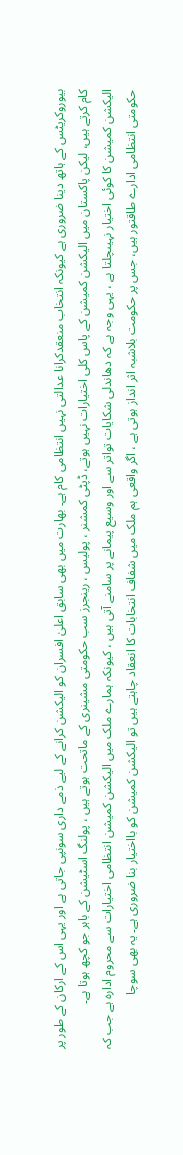بیوروکریٹس کے ہاتھ دینا ضروری ہے کیونکہ انتخاب منعقدکرانا عدالتی نہیں انتظامی کام ہے۔ بھارت میں بھی سابق اعلیٰ افسران کو الیکشن کرانے کے لیے ذمے داری سونپی جاتی ہے اور یہی اس کے ارکان کے طور پر کام کرتے ہیں، لیکن پاکستان میں الیکشن کمیشن کے پاس کلی اختیارات نہیں ہوتے، ڈپٹی کمشنر ، پولیس ، رینجرز سب حکومتی مشینری کے ماتحت ہوتے ہیں ، پولنگ اسٹیشن کے باہر جو کچھ ہوتا ہے۔
الیکشن کمیشن کا کوئی اختیار نہیںچلتا ہے ، یہی وجہ ہے کہ دھاندلی شکایات تواتر سے اور وسیع پیمانے پر سامنے آتی ہیں ، کیونکہ ہمارے ملک میں الیکشن کمیشن انتظامی اختیارات سے محروم ادارہ ہے جب کہ حکومتی انتظامی ادارے طاقتور ہیں، جس پر حکومت بلاشبہ اثر انداز ہوتی ہے ، اگر واقعی ہم ملک میں شفاف انتخابات کا انعقاد چاہتے ہیں تو الیکشن کمیشن کو بااختیار بنا ضروری ہے۔ یہ بھی سوچا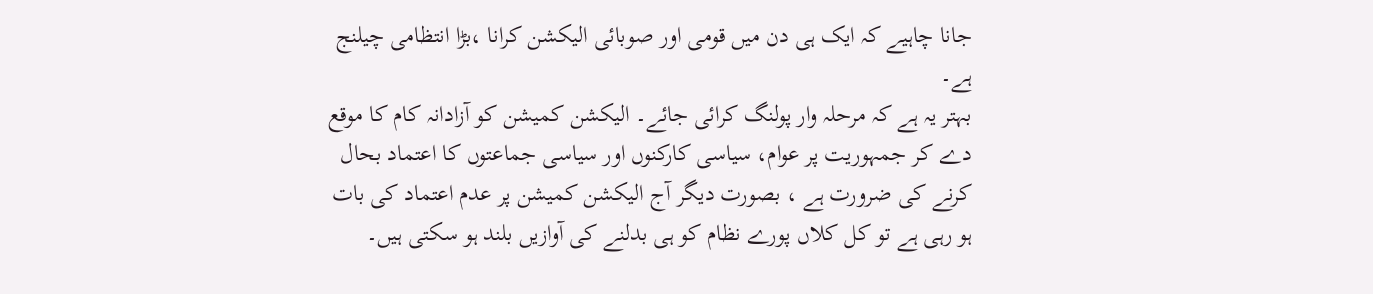جانا چاہیے کہ ایک ہی دن میں قومی اور صوبائی الیکشن کرانا ،بڑا انتظامی چیلنج ہے۔
بہتر یہ ہے کہ مرحلہ وار پولنگ کرائی جائے۔ الیکشن کمیشن کو آزادانہ کام کا موقع دے کر جمہوریت پر عوام، سیاسی کارکنوں اور سیاسی جماعتوں کا اعتماد بحال کرنے کی ضرورت ہے ، بصورت دیگر آج الیکشن کمیشن پر عدم اعتماد کی بات ہو رہی ہے تو کل کلاں پورے نظام کو ہی بدلنے کی آوازیں بلند ہو سکتی ہیں۔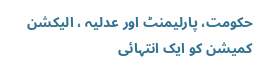حکومت، پارلیمنٹ اور عدلیہ ، الیکشن کمیشن کو ایک انتہائی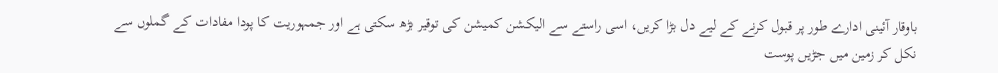باوقار آئینی ادارے طور پر قبول کرنے کے لیے دل بڑا کریں، اسی راستے سے الیکشن کمیشن کی توقیر بڑھ سکتی ہے اور جمہوریت کا پودا مفادات کے گملوں سے نکل کر زمین میں جڑیں پوست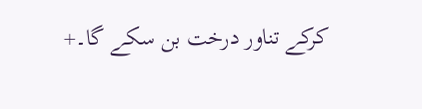کرکے تناور درخت بن سکے گا۔+